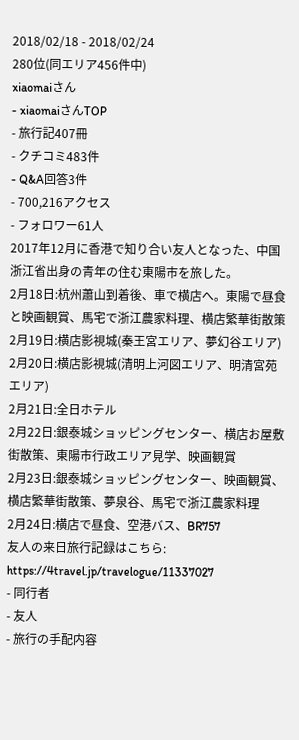2018/02/18 - 2018/02/24
280位(同エリア456件中)
xiaomaiさん
- xiaomaiさんTOP
- 旅行記407冊
- クチコミ483件
- Q&A回答3件
- 700,216アクセス
- フォロワー61人
2017年12月に香港で知り合い友人となった、中国浙江省出身の青年の住む東陽市を旅した。
2月18日:杭州蕭山到着後、車で横店へ。東陽で昼食と映画観賞、馬宅で浙江農家料理、横店繁華街散策
2月19日:横店影視城(秦王宮エリア、夢幻谷エリア)
2月20日:横店影視城(清明上河図エリア、明清宮苑エリア)
2月21日:全日ホテル
2月22日:銀泰城ショッピングセンター、横店お屋敷街散策、東陽市行政エリア見学、映画観賞
2月23日:銀泰城ショッピングセンター、映画観賞、横店繁華街散策、夢泉谷、馬宅で浙江農家料理
2月24日:横店で昼食、空港バス、BR757
友人の来日旅行記録はこちら:
https://4travel.jp/travelogue/11337027
- 同行者
- 友人
- 旅行の手配内容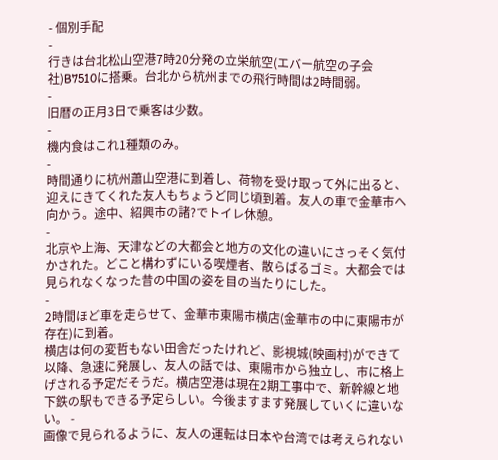- 個別手配
-
行きは台北松山空港7時20分発の立栄航空(エバー航空の子会社)B7510に搭乗。台北から杭州までの飛行時間は2時間弱。
-
旧暦の正月3日で乗客は少数。
-
機内食はこれ1種類のみ。
-
時間通りに杭州蕭山空港に到着し、荷物を受け取って外に出ると、迎えにきてくれた友人もちょうど同じ頃到着。友人の車で金華市へ向かう。途中、紹興市の諸?でトイレ休憩。
-
北京や上海、天津などの大都会と地方の文化の違いにさっそく気付かされた。どこと構わずにいる喫煙者、散らばるゴミ。大都会では見られなくなった昔の中国の姿を目の当たりにした。
-
2時間ほど車を走らせて、金華市東陽市横店(金華市の中に東陽市が存在)に到着。
横店は何の変哲もない田舎だったけれど、影視城(映画村)ができて以降、急速に発展し、友人の話では、東陽市から独立し、市に格上げされる予定だそうだ。横店空港は現在2期工事中で、新幹線と地下鉄の駅もできる予定らしい。今後ますます発展していくに違いない。 -
画像で見られるように、友人の運転は日本や台湾では考えられない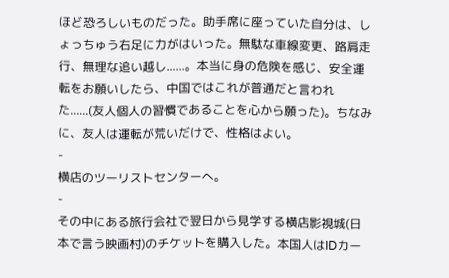ほど恐ろしいものだった。助手席に座っていた自分は、しょっちゅう右足に力がはいった。無駄な車線変更、路肩走行、無理な追い越し......。本当に身の危険を感じ、安全運転をお願いしたら、中国ではこれが普通だと言われた......(友人個人の習慣であることを心から願った)。ちなみに、友人は運転が荒いだけで、性格はよい。
-
横店のツーリストセンターへ。
-
その中にある旅行会社で翌日から見学する横店影視城(日本で言う映画村)のチケットを購入した。本国人はIDカー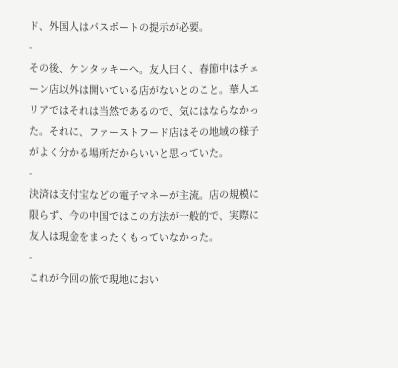ド、外国人はパスポートの提示が必要。
-
その後、ケンタッキーへ。友人曰く、春節中はチェーン店以外は開いている店がないとのこと。華人エリアではそれは当然であるので、気にはならなかった。それに、ファーストフード店はその地域の様子がよく分かる場所だからいいと思っていた。
-
決済は支付宝などの電子マネーが主流。店の規模に限らず、今の中国ではこの方法が一般的で、実際に友人は現金をまったくもっていなかった。
-
これが今回の旅で現地におい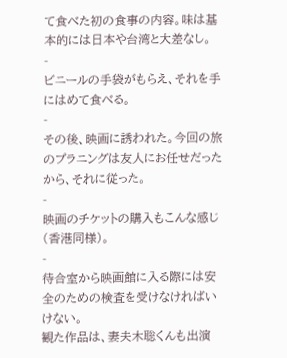て食べた初の食事の内容。味は基本的には日本や台湾と大差なし。
-
ビニールの手袋がもらえ、それを手にはめて食べる。
-
その後、映画に誘われた。今回の旅のプラニングは友人にお任せだったから、それに従った。
-
映画のチケットの購入もこんな感じ(香港同様)。
-
待合室から映画館に入る際には安全のための検査を受けなければいけない。
観た作品は、妻夫木聡くんも出演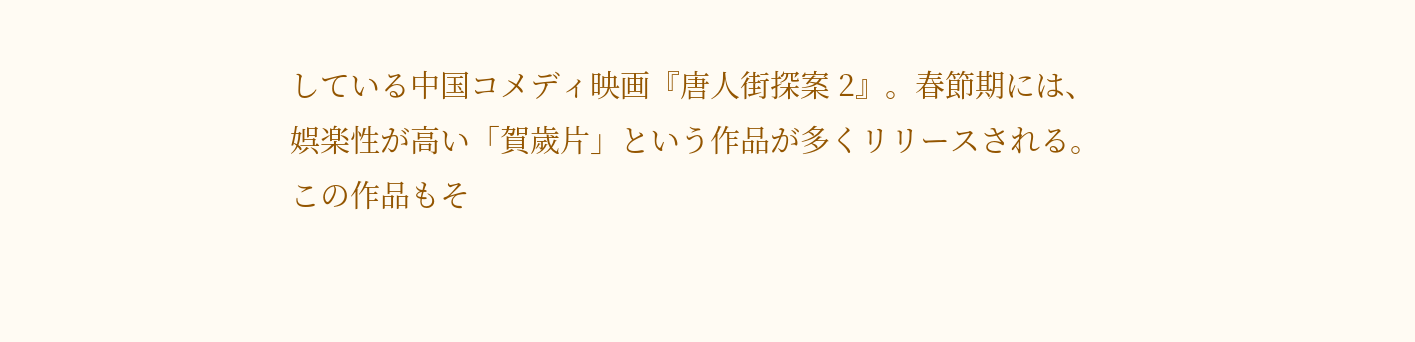している中国コメディ映画『唐人街探案 2』。春節期には、娯楽性が高い「賀歲片」という作品が多くリリースされる。この作品もそ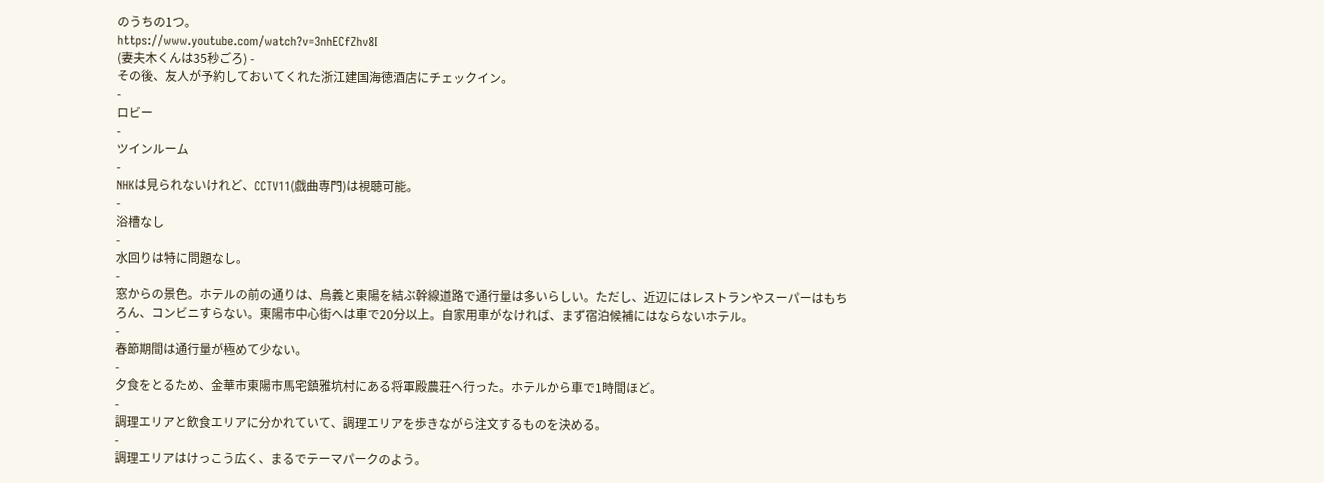のうちの1つ。
https://www.youtube.com/watch?v=3nhECfZhv8I
(妻夫木くんは35秒ごろ) -
その後、友人が予約しておいてくれた浙江建国海徳酒店にチェックイン。
-
ロビー
-
ツインルーム
-
NHKは見られないけれど、CCTV11(戯曲専門)は視聴可能。
-
浴槽なし
-
水回りは特に問題なし。
-
窓からの景色。ホテルの前の通りは、烏義と東陽を結ぶ幹線道路で通行量は多いらしい。ただし、近辺にはレストランやスーパーはもちろん、コンビニすらない。東陽市中心街へは車で20分以上。自家用車がなければ、まず宿泊候補にはならないホテル。
-
春節期間は通行量が極めて少ない。
-
夕食をとるため、金華市東陽市馬宅鎮雅坑村にある将軍殿農荘へ行った。ホテルから車で1時間ほど。
-
調理エリアと飲食エリアに分かれていて、調理エリアを歩きながら注文するものを決める。
-
調理エリアはけっこう広く、まるでテーマパークのよう。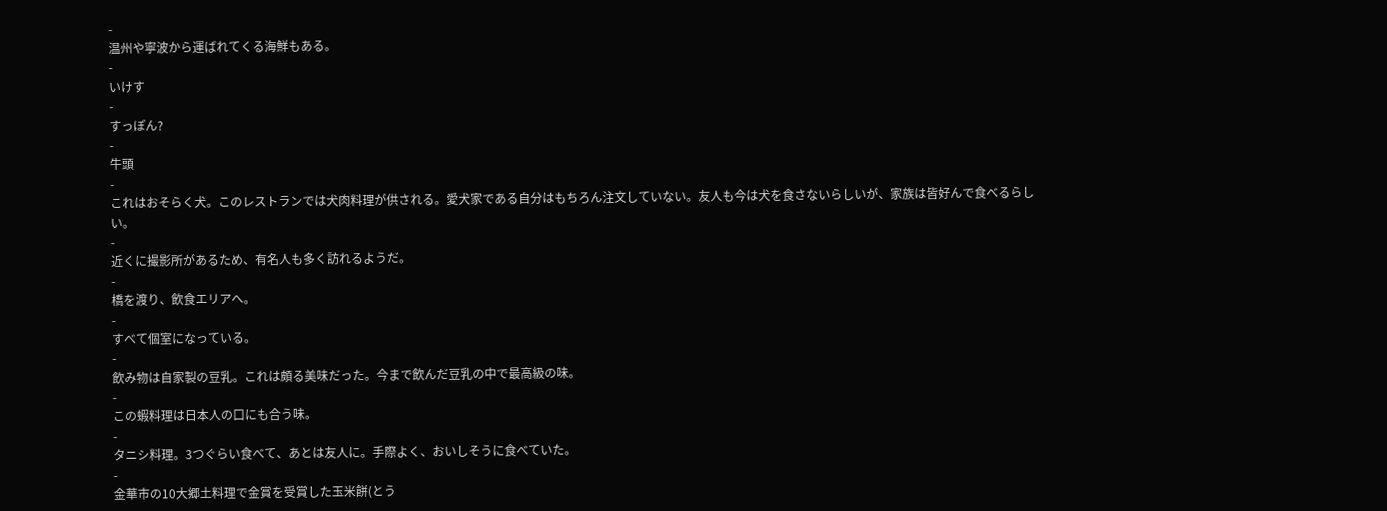-
温州や寧波から運ばれてくる海鮮もある。
-
いけす
-
すっぽん?
-
牛頭
-
これはおそらく犬。このレストランでは犬肉料理が供される。愛犬家である自分はもちろん注文していない。友人も今は犬を食さないらしいが、家族は皆好んで食べるらしい。
-
近くに撮影所があるため、有名人も多く訪れるようだ。
-
橋を渡り、飲食エリアへ。
-
すべて個室になっている。
-
飲み物は自家製の豆乳。これは頗る美味だった。今まで飲んだ豆乳の中で最高級の味。
-
この蝦料理は日本人の口にも合う味。
-
タニシ料理。3つぐらい食べて、あとは友人に。手際よく、おいしそうに食べていた。
-
金華市の10大郷土料理で金賞を受賞した玉米餅(とう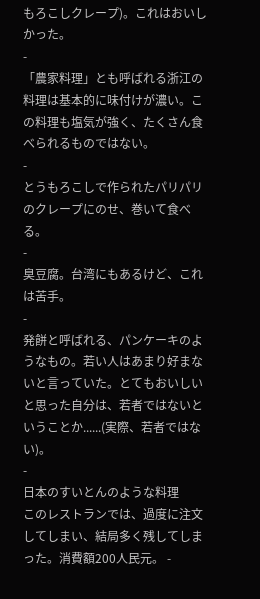もろこしクレープ)。これはおいしかった。
-
「農家料理」とも呼ばれる浙江の料理は基本的に味付けが濃い。この料理も塩気が強く、たくさん食べられるものではない。
-
とうもろこしで作られたパリパリのクレープにのせ、巻いて食べる。
-
臭豆腐。台湾にもあるけど、これは苦手。
-
発餅と呼ばれる、パンケーキのようなもの。若い人はあまり好まないと言っていた。とてもおいしいと思った自分は、若者ではないということか......(実際、若者ではない)。
-
日本のすいとんのような料理
このレストランでは、過度に注文してしまい、結局多く残してしまった。消費額200人民元。 -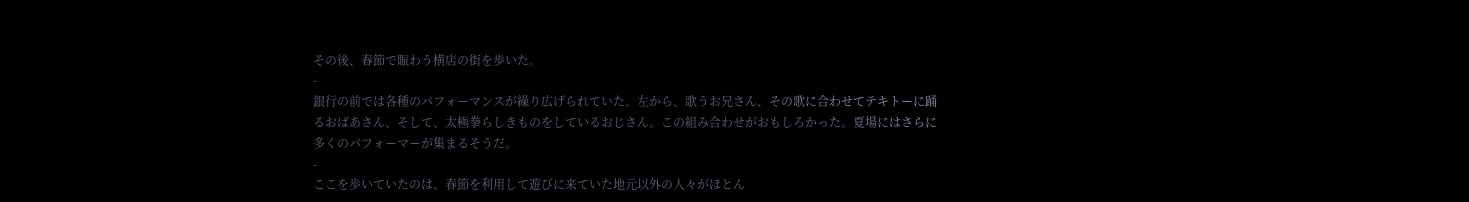その後、春節で賑わう横店の街を歩いた。
-
銀行の前では各種のパフォーマンスが繰り広げられていた。左から、歌うお兄さん、その歌に合わせてテキトーに踊るおばあさん、そして、太極拳らしきものをしているおじさん。この組み合わせがおもしろかった。夏場にはさらに多くのパフォーマーが集まるそうだ。
-
ここを歩いていたのは、春節を利用して遊びに来ていた地元以外の人々がほとん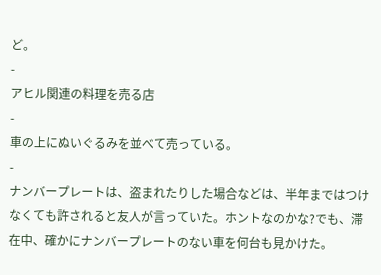ど。
-
アヒル関連の料理を売る店
-
車の上にぬいぐるみを並べて売っている。
-
ナンバープレートは、盗まれたりした場合などは、半年まではつけなくても許されると友人が言っていた。ホントなのかな?でも、滞在中、確かにナンバープレートのない車を何台も見かけた。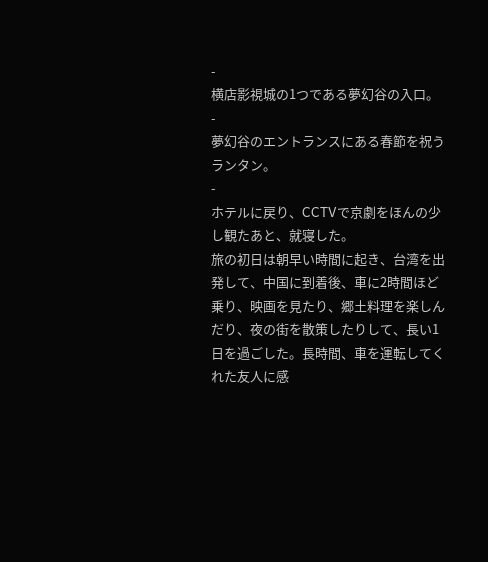-
横店影視城の1つである夢幻谷の入口。
-
夢幻谷のエントランスにある春節を祝うランタン。
-
ホテルに戻り、CCTVで京劇をほんの少し観たあと、就寝した。
旅の初日は朝早い時間に起き、台湾を出発して、中国に到着後、車に2時間ほど乗り、映画を見たり、郷土料理を楽しんだり、夜の街を散策したりして、長い1日を過ごした。長時間、車を運転してくれた友人に感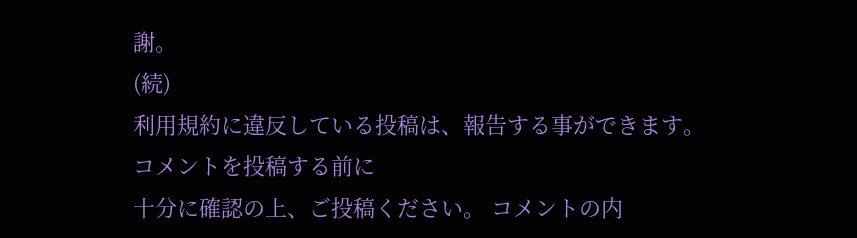謝。
(続)
利用規約に違反している投稿は、報告する事ができます。
コメントを投稿する前に
十分に確認の上、ご投稿ください。 コメントの内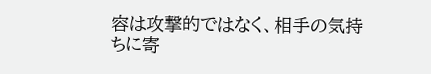容は攻撃的ではなく、相手の気持ちに寄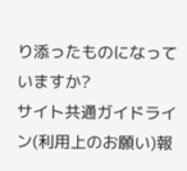り添ったものになっていますか?
サイト共通ガイドライン(利用上のお願い)報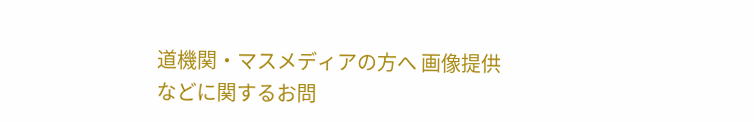道機関・マスメディアの方へ 画像提供などに関するお問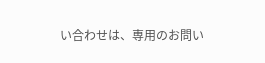い合わせは、専用のお問い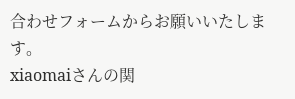合わせフォームからお願いいたします。
xiaomaiさんの関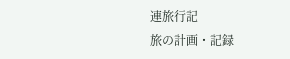連旅行記
旅の計画・記録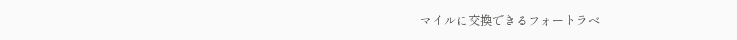マイルに交換できるフォートラベ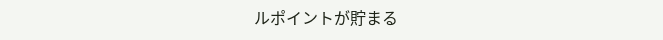ルポイントが貯まる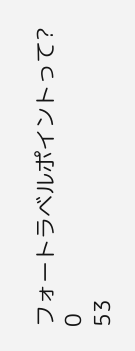フォートラベルポイントって?
0
53